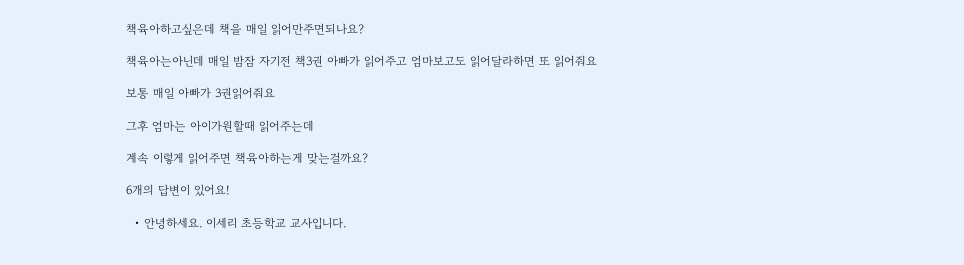책육아하고싶은데 책을 매일 읽어만주면되나요?

책육아는아닌데 매일 밤잠 자기전 책3권 아빠가 읽어주고 엄마보고도 읽어달라하면 또 읽어줘요

보통 매일 아빠가 3권읽어줘요

그후 엄마는 아이가원할때 읽어주는데

계속 이렇게 읽어주면 책육아하는게 맞는걸까요?

6개의 답변이 있어요!

  • 안녕하세요. 이세리 초등학교 교사입니다.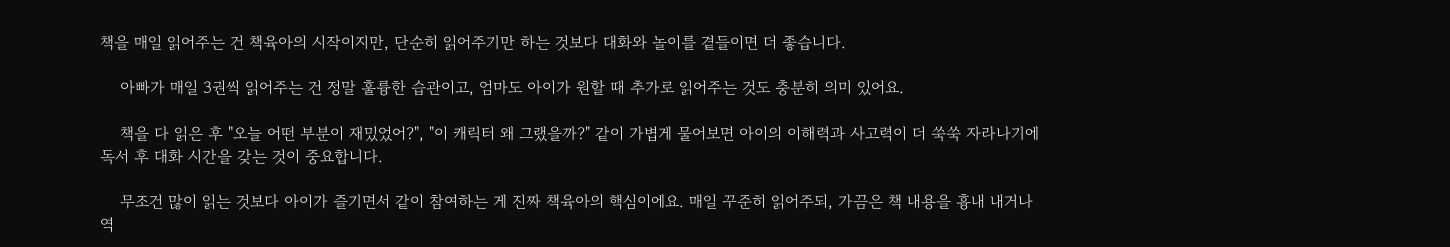책을 매일 읽어주는 건 책육아의 시작이지만, 단순히 읽어주기만 하는 것보다 대화와 놀이를 곁들이면 더 좋습니다.

    아빠가 매일 3권씩 읽어주는 건 정말 훌륭한 습관이고, 엄마도 아이가 원할 때 추가로 읽어주는 것도 충분히 의미 있어요.

    책을 다 읽은 후 "오늘 어떤 부분이 재밌었어?", "이 캐릭터 왜 그랬을까?" 같이 가볍게 물어보면 아이의 이해력과 사고력이 더 쑥쑥 자라나기에 독서 후 대화 시간을 갖는 것이 중요합니다.

    무조건 많이 읽는 것보다 아이가 즐기면서 같이 참여하는 게 진짜 책육아의 핵심이에요. 매일 꾸준히 읽어주되, 가끔은 책 내용을 흉내 내거나 역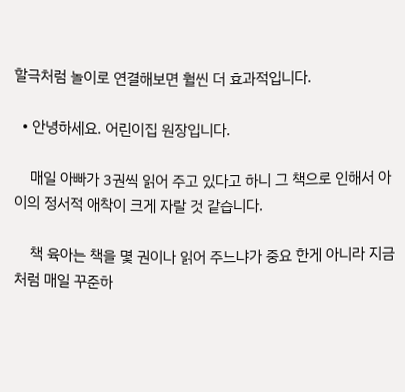할극처럼 놀이로 연결해보면 훨씬 더 효과적입니다.

  • 안녕하세요. 어린이집 원장입니다.

    매일 아빠가 3권씩 읽어 주고 있다고 하니 그 책으로 인해서 아이의 정서적 애착이 크게 자랄 것 같습니다.

    책 육아는 책을 몇 권이나 읽어 주느냐가 중요 한게 아니라 지금처럼 매일 꾸준하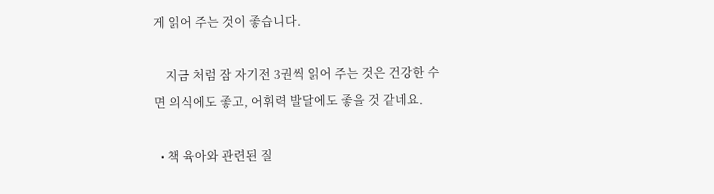게 읽어 주는 것이 좋습니다.

    지금 처럼 잠 자기전 3권씩 읽어 주는 것은 건강한 수면 의식에도 좋고, 어휘력 발달에도 좋을 것 같네요.

  • 책 육아와 관련된 질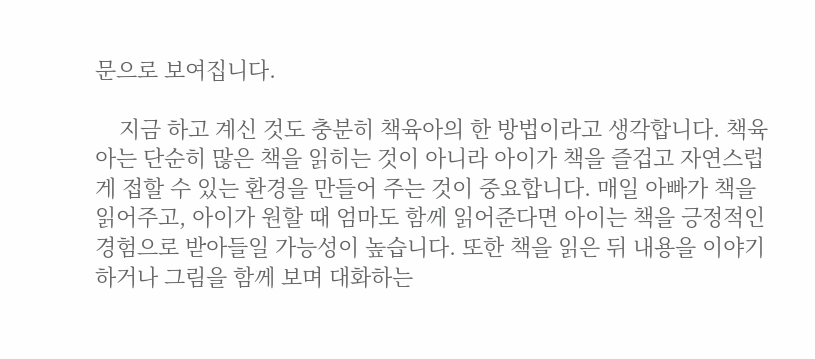문으로 보여집니다.

    지금 하고 계신 것도 충분히 책육아의 한 방법이라고 생각합니다. 책육아는 단순히 많은 책을 읽히는 것이 아니라 아이가 책을 즐겁고 자연스럽게 접할 수 있는 환경을 만들어 주는 것이 중요합니다. 매일 아빠가 책을 읽어주고, 아이가 원할 때 엄마도 함께 읽어준다면 아이는 책을 긍정적인 경험으로 받아들일 가능성이 높습니다. 또한 책을 읽은 뒤 내용을 이야기하거나 그림을 함께 보며 대화하는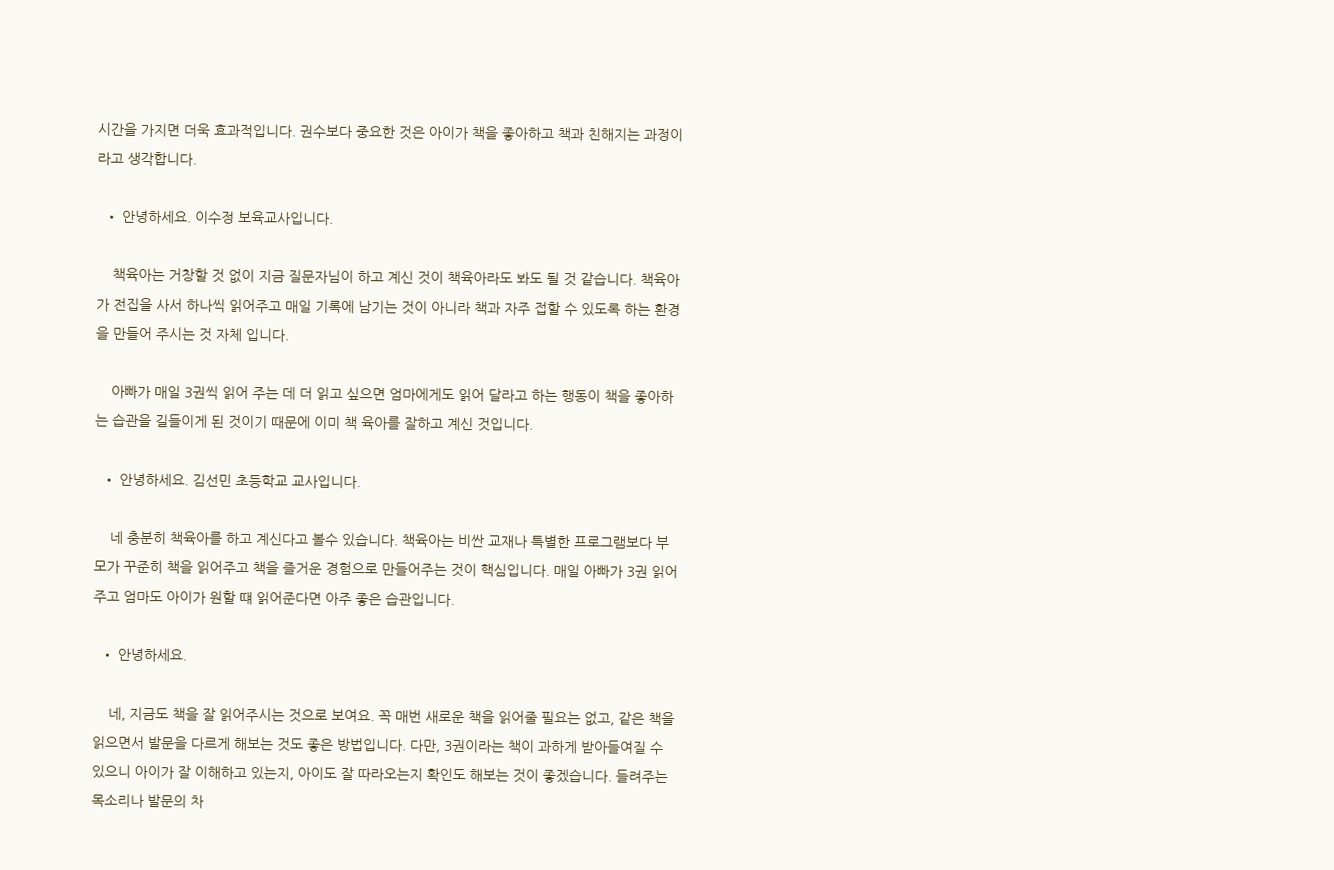시간을 가지면 더욱 효과적입니다. 권수보다 중요한 것은 아이가 책을 좋아하고 책과 친해지는 과정이라고 생각합니다.

  • 안녕하세요. 이수정 보육교사입니다.

    책육아는 거창할 것 없이 지금 질문자님이 하고 계신 것이 책육아라도 봐도 될 것 같습니다. 책육아가 전집을 사서 하나씩 읽어주고 매일 기록에 남기는 것이 아니라 책과 자주 접할 수 있도록 하는 환경을 만들어 주시는 것 자체 입니다.

    아빠가 매일 3권씩 읽어 주는 데 더 읽고 싶으면 엄마에게도 읽어 달라고 하는 행동이 책을 좋아하는 습관을 길들이게 된 것이기 때문에 이미 책 육아를 잘하고 계신 것입니다.

  • 안녕하세요. 김선민 초등학교 교사입니다.

    네 충분히 책육아를 하고 계신다고 볼수 있습니다. 책육아는 비싼 교재나 특별한 프로그램보다 부모가 꾸준히 책을 읽어주고 책을 즐거운 경험으로 만들어주는 것이 핵심입니다. 매일 아빠가 3권 읽어주고 엄마도 아이가 원할 떄 읽어준다면 아주 좋은 습관입니다.

  • 안녕하세요.

    네, 지금도 책을 잘 읽어주시는 것으로 보여요. 꼭 매번 새로운 책을 읽어줄 필요는 없고, 같은 책을 읽으면서 발문을 다르게 해보는 것도 좋은 방법입니다. 다만, 3권이라는 책이 과하게 받아들여질 수 있으니 아이가 잘 이해하고 있는지, 아이도 잘 따라오는지 확인도 해보는 것이 좋겠습니다. 들려주는 목소리나 발문의 차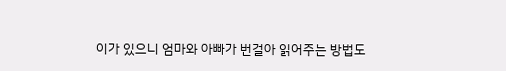이가 있으니 엄마와 아빠가 번걸아 읽어주는 방법도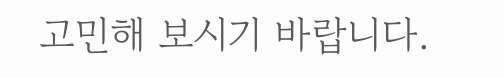고민해 보시기 바랍니다.